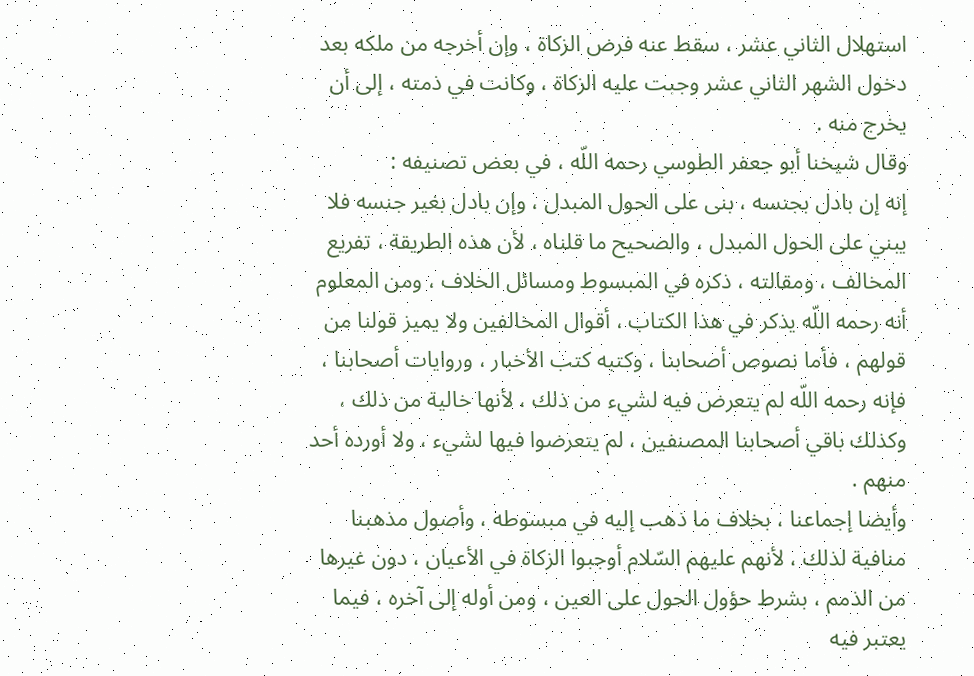استهلال الثاني عشر ، سقط عنه فرض الزكاة ، وإن أخرجه من ملكه بعد دخول الشهر الثاني عشر وجبت عليه الزكاة ، وكانت في ذمته ، إلى أن يخرج منه .
وقال شيخنا أبو جعفر الطوسي رحمه اللّه ، في بعض تصنيفه :
إنه إن بادل بجنسه ، بنى على الحول المبدل ، وإن بادل بغير جنسه فلا يبني على الحول المبدل ، والصحيح ما قلناه ، لأن هذه الطريقة ، تفريع المخالف ، ومقالته ، ذكره في المبسوط ومسائل الخلاف ، ومن المعلوم أنه رحمه اللّه يذكر في هذا الكتاب ، أقوال المخالفين ولا يميز قولنا من قولهم ، فأما نصوص أصحابنا ، وكتبه كتب الأخبار ، وروايات أصحابنا ، فإنه رحمه اللّه لم يتعرض فيه لشيء من ذلك ، لأنها خالية من ذلك ، وكذلك باقي أصحابنا المصنفين ، لم يتعرضوا فيها لشيء ، ولا أورده أحد منهم .
وأيضا إجماعنا ، بخلاف ما ذهب إليه في مبسوطه ، وأصول مذهبنا منافية لذلك ، لأنهم عليهم السّلام أوجبوا الزكاة في الأعيان ، دون غيرها من الذمم ، بشرط حؤول الحول على العين ، ومن أوله إلى آخره ، فيما يعتبر فيه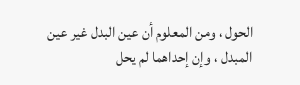الحول ، ومن المعلوم أن عين البدل غير عين المبدل ، وإن إحداهما لم يحل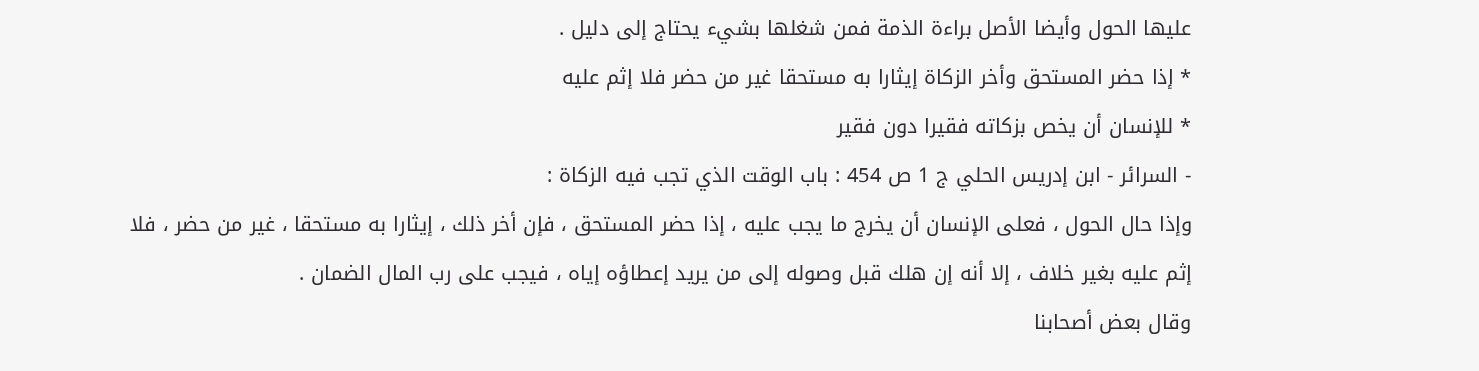عليها الحول وأيضا الأصل براءة الذمة فمن شغلها بشيء يحتاج إلى دليل .
* إذا حضر المستحق وأخر الزكاة إيثارا به مستحقا غير من حضر فلا إثم عليه
* للإنسان أن يخص بزكاته فقيرا دون فقير
- السرائر - ابن إدريس الحلي ج 1 ص 454 : باب الوقت الذي تجب فيه الزكاة :
وإذا حال الحول ، فعلى الإنسان أن يخرج ما يجب عليه ، إذا حضر المستحق ، فإن أخر ذلك ، إيثارا به مستحقا ، غير من حضر ، فلا إثم عليه بغير خلاف ، إلا أنه إن هلك قبل وصوله إلى من يريد إعطاؤه إياه ، فيجب على رب المال الضمان .
وقال بعض أصحابنا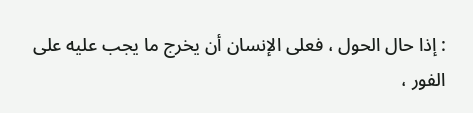: إذا حال الحول ، فعلى الإنسان أن يخرج ما يجب عليه على الفور ،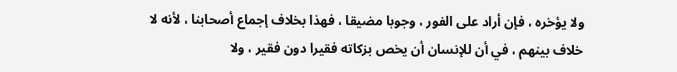ولا يؤخره ، فإن أراد على الفور ، وجوبا مضيقا ، فهذا بخلاف إجماع أصحابنا ، لأنه لا خلاف بينهم ، في أن للإنسان أن يخص بزكاته فقيرا دون فقير ، ولا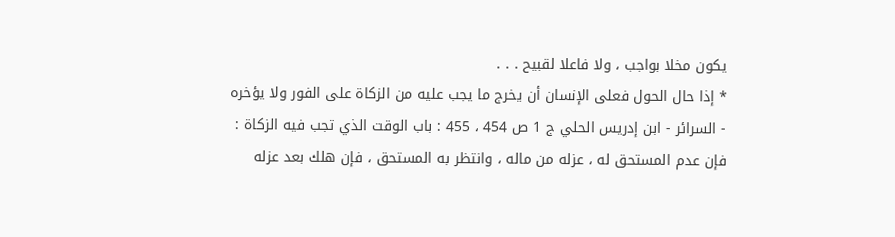يكون مخلا بواجب ، ولا فاعلا لقبيح . . .
* إذا حال الحول فعلى الإنسان أن يخرج ما يجب عليه من الزكاة على الفور ولا يؤخره
- السرائر - ابن إدريس الحلي ج 1 ص 454 ، 455 : باب الوقت الذي تجب فيه الزكاة :
فإن عدم المستحق له ، عزله من ماله ، وانتظر به المستحق ، فإن هلك بعد عزله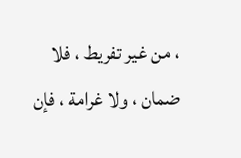، من غير تفريط ، فلا ضمان ، ولا غرامة ، فإن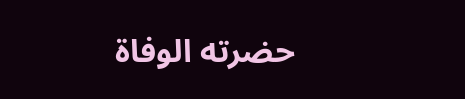حضرته الوفاة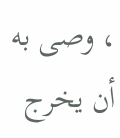، وصى به أن يخرج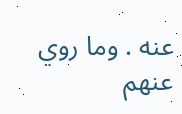عنه . وما روي عنهم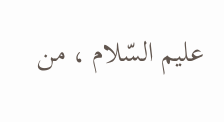عليم السّلام ، من